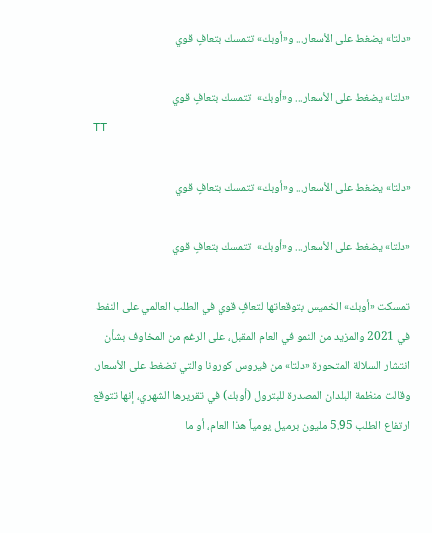«دلتا» يضغط على الأسعار... و«أوبك» تتمسك بتعافٍ قوي

«دلتا» يضغط على الأسعار... و«أوبك»  تتمسك بتعافٍ قوي
TT

«دلتا» يضغط على الأسعار... و«أوبك» تتمسك بتعافٍ قوي

«دلتا» يضغط على الأسعار... و«أوبك»  تتمسك بتعافٍ قوي

تمسكت «أوبك» الخميس بتوقعاتها لتعافٍ قوي في الطلب العالمي على النفط في 2021 والمزيد من النمو في العام المقبل، على الرغم من المخاوف بشأن انتشار السلالة المتحورة «دلتا» من فيروس كورونا والتي تضغط على الأسعار.
وقالت منظمة البلدان المصدرة للبترول (أوبك) في تقريرها الشهري، إنها تتوقع ارتفاع الطلب 5.95 مليون برميل يومياً هذا العام، أو ما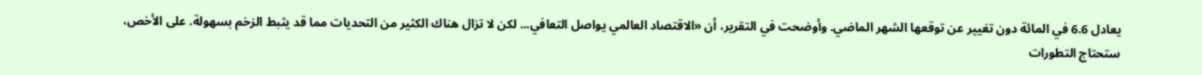يعادل 6.6 في المائة دون تغيير عن توقعها الشهر الماضي. وأوضحت في التقرير، أن «الاقتصاد العالمي يواصل التعافي... لكن لا تزال هناك الكثير من التحديات مما قد يثبط الزخم بسهولة. على الأخص، ستحتاج التطورات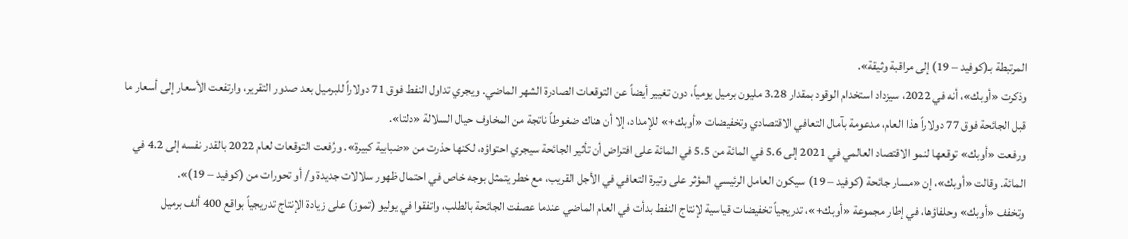المرتبطة بـ(كوفيد – 19) إلى مراقبة وثيقة».
وذكرت «أوبك»، أنه في 2022، سيزداد استخدام الوقود بمقدار 3.28 مليون برميل يومياً، دون تغيير أيضاً عن التوقعات الصادرة الشهر الماضي. ويجري تداول النفط فوق 71 دولاراً للبرميل بعد صدور التقرير، وارتفعت الأسعار إلى أسعار ما قبل الجائحة فوق 77 دولاراً هذا العام، مدعومة بآمال التعافي الاقتصادي وتخفيضات «أوبك+» للإمداد، إلا أن هناك ضغوطاً ناتجة من المخاوف حيال السلالة «دلتا».
ورفعت «أوبك» توقعها لنمو الاقتصاد العالمي في 2021 إلى 5.6 في المائة من 5.5 في المائة على افتراض أن تأثير الجائحة سيجري احتواؤه، لكنها حذرت من «ضبابية كبيرة». ورُفعت التوقعات لعام 2022 بالقدر نفسه إلى 4.2 في المائة. وقالت «أوبك»، إن «مسار جائحة (كوفيد – 19) سيكون العامل الرئيسي المؤثر على وتيرة التعافي في الأجل القريب، مع خطر يتمثل بوجه خاص في احتمال ظهور سلالات جديدة و/ أو تحورات من (كوفيد – 19)».
وتخفف «أوبك» وحلفاؤها، في إطار مجموعة «أوبك+»، تدريجياً تخفيضات قياسية لإنتاج النفط بدأت في العام الماضي عندما عصفت الجائحة بالطلب، واتفقوا في يوليو (تموز) على زيادة الإنتاج تدريجياً بواقع 400 ألف برميل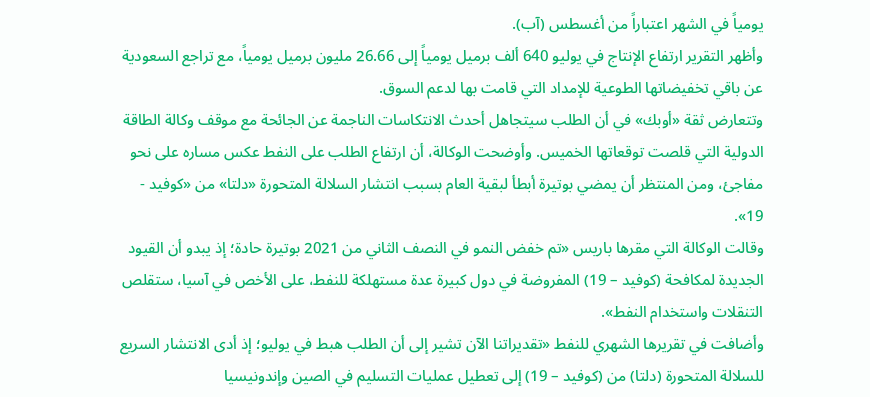يومياً في الشهر اعتباراً من أغسطس (آب).
وأظهر التقرير ارتفاع الإنتاج في يوليو 640 ألف برميل يومياً إلى 26.66 مليون برميل يومياً، مع تراجع السعودية عن باقي تخفيضاتها الطوعية للإمداد التي قامت بها لدعم السوق.
وتتعارض ثقة «أوبك» في أن الطلب سيتجاهل أحدث الانتكاسات الناجمة عن الجائحة مع موقف وكالة الطاقة الدولية التي قلصت توقعاتها الخميس. وأوضحت الوكالة، أن ارتفاع الطلب على النفط عكس مساره على نحو مفاجئ، ومن المنتظر أن يمضي بوتيرة أبطأ لبقية العام بسبب انتشار السلالة المتحورة «دلتا» من «كوفيد - 19».
وقالت الوكالة التي مقرها باريس «تم خفض النمو في النصف الثاني من 2021 بوتيرة حادة؛ إذ يبدو أن القيود الجديدة لمكافحة (كوفيد – 19) المفروضة في دول كبيرة عدة مستهلكة للنفط، على الأخص في آسيا، ستقلص التنقلات واستخدام النفط».
وأضافت في تقريرها الشهري للنفط «تقديراتنا الآن تشير إلى أن الطلب هبط في يوليو؛ إذ أدى الانتشار السريع للسلالة المتحورة (دلتا) من (كوفيد – 19) إلى تعطيل عمليات التسليم في الصين وإندونيسيا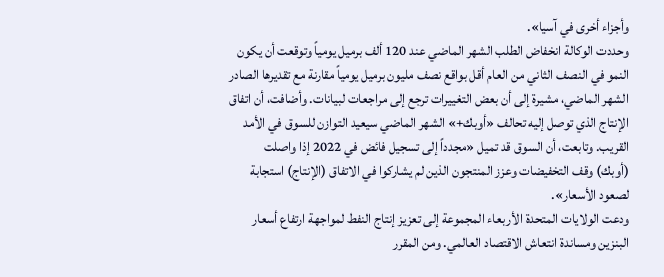وأجزاء أخرى في آسيا».
وحددت الوكالة انخفاض الطلب الشهر الماضي عند 120 ألف برميل يومياً وتوقعت أن يكون النمو في النصف الثاني من العام أقل بواقع نصف مليون برميل يومياً مقارنة مع تقديرها الصادر الشهر الماضي، مشيرة إلى أن بعض التغييرات ترجع إلى مراجعات لبيانات. وأضافت، أن اتفاق الإنتاج الذي توصل إليه تحالف «أوبك+» الشهر الماضي سيعيد التوازن للسوق في الأمد القريب. وتابعت، أن السوق قد تميل «مجدداً إلى تسجيل فائض في 2022 إذا واصلت (أوبك) وقف التخفيضات وعزز المنتجون الذين لم يشاركوا في الاتفاق (الإنتاج) استجابة لصعود الأسعار».
ودعت الولايات المتحدة الأربعاء المجموعة إلى تعزيز إنتاج النفط لمواجهة ارتفاع أسعار البنزين ومساندة انتعاش الاقتصاد العالمي. ومن المقرر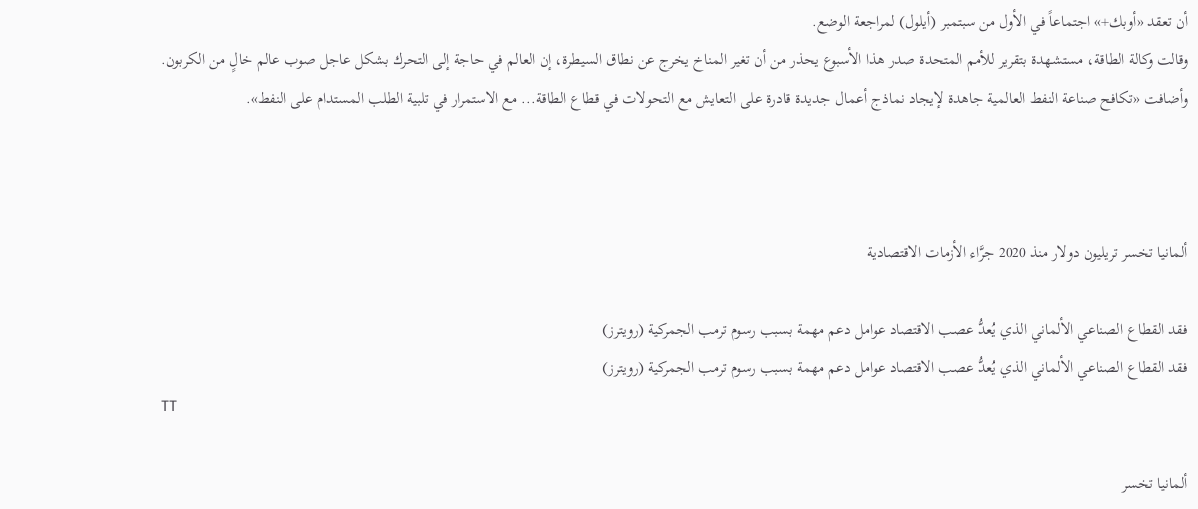أن تعقد «أوبك+» اجتماعاً في الأول من سبتمبر (أيلول) لمراجعة الوضع.
وقالت وكالة الطاقة، مستشهدة بتقرير للأمم المتحدة صدر هذا الأسبوع يحذر من أن تغير المناخ يخرج عن نطاق السيطرة، إن العالم في حاجة إلى التحرك بشكل عاجل صوب عالم خالٍ من الكربون.
وأضافت «تكافح صناعة النفط العالمية جاهدة لإيجاد نماذج أعمال جديدة قادرة على التعايش مع التحولات في قطاع الطاقة... مع الاستمرار في تلبية الطلب المستدام على النفط».



ألمانيا تخسر تريليون دولار منذ 2020 جرَّاء الأزمات الاقتصادية

فقد القطاع الصناعي الألماني الذي يُعدُّ عصب الاقتصاد عوامل دعم مهمة بسبب رسوم ترمب الجمركية (رويترز)
فقد القطاع الصناعي الألماني الذي يُعدُّ عصب الاقتصاد عوامل دعم مهمة بسبب رسوم ترمب الجمركية (رويترز)
TT

ألمانيا تخسر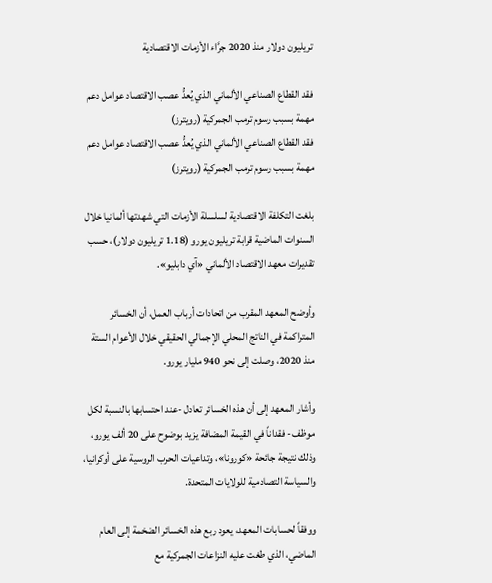تريليون دولار منذ 2020 جرَّاء الأزمات الاقتصادية

فقد القطاع الصناعي الألماني الذي يُعدُّ عصب الاقتصاد عوامل دعم مهمة بسبب رسوم ترمب الجمركية (رويترز)
فقد القطاع الصناعي الألماني الذي يُعدُّ عصب الاقتصاد عوامل دعم مهمة بسبب رسوم ترمب الجمركية (رويترز)

بلغت التكلفة الاقتصادية لسلسلة الأزمات التي شهدتها ألمانيا خلال السنوات الماضية قرابة تريليون يورو (1.18 تريليون دولار)، حسب تقديرات معهد الاقتصاد الألماني «آي دابليو».

وأوضح المعهد المقرب من اتحادات أرباب العمل، أن الخسائر المتراكمة في الناتج المحلي الإجمالي الحقيقي خلال الأعوام الستة منذ 2020، وصلت إلى نحو 940 مليار يورو.

وأشار المعهد إلى أن هذه الخسائر تعادل -عند احتسابها بالنسبة لكل موظف- فقداناً في القيمة المضافة يزيد بوضوح على 20 ألف يورو، وذلك نتيجة جائحة «كورونا»، وتداعيات الحرب الروسية على أوكرانيا، والسياسة التصادمية للولايات المتحدة.

ووفقاً لحسابات المعهد، يعود ربع هذه الخسائر الضخمة إلى العام الماضي، الذي طغت عليه النزاعات الجمركية مع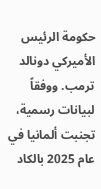حكومة الرئيس الأميركي دونالد ترمب. ووفقاً لبيانات رسمية، تجنبت ألمانيا في عام 2025 بالكاد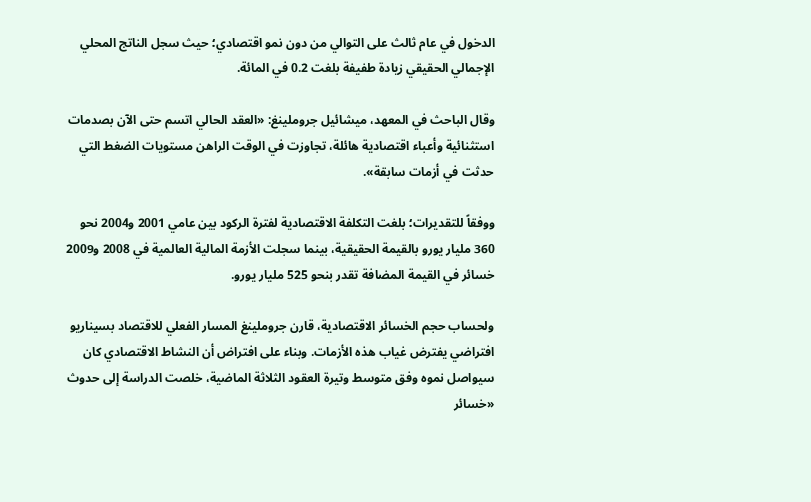الدخول في عام ثالث على التوالي من دون نمو اقتصادي؛ حيث سجل الناتج المحلي الإجمالي الحقيقي زيادة طفيفة بلغت 0.2 في المائة.

وقال الباحث في المعهد، ميشائيل جروملينغ: «العقد الحالي اتسم حتى الآن بصدمات استثنائية وأعباء اقتصادية هائلة، تجاوزت في الوقت الراهن مستويات الضغط التي حدثت في أزمات سابقة».

ووفقاً للتقديرات؛ بلغت التكلفة الاقتصادية لفترة الركود بين عامي 2001 و2004 نحو 360 مليار يورو بالقيمة الحقيقية، بينما سجلت الأزمة المالية العالمية في 2008 و2009 خسائر في القيمة المضافة تقدر بنحو 525 مليار يورو.

ولحساب حجم الخسائر الاقتصادية، قارن جروملينغ المسار الفعلي للاقتصاد بسيناريو افتراضي يفترض غياب هذه الأزمات. وبناء على افتراض أن النشاط الاقتصادي كان سيواصل نموه وفق متوسط وتيرة العقود الثلاثة الماضية، خلصت الدراسة إلى حدوث «خسائر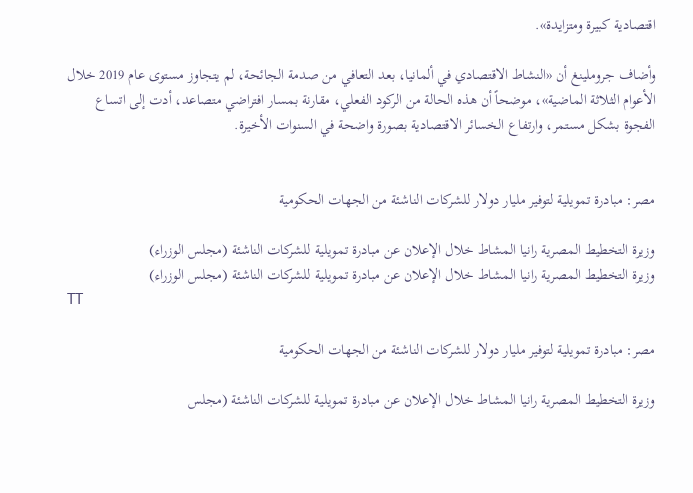اقتصادية كبيرة ومتزايدة».

وأضاف جروملينغ أن «النشاط الاقتصادي في ألمانيا، بعد التعافي من صدمة الجائحة، لم يتجاوز مستوى عام 2019 خلال الأعوام الثلاثة الماضية»، موضحاً أن هذه الحالة من الركود الفعلي، مقارنة بمسار افتراضي متصاعد، أدت إلى اتساع الفجوة بشكل مستمر، وارتفاع الخسائر الاقتصادية بصورة واضحة في السنوات الأخيرة.


مصر: مبادرة تمويلية لتوفير مليار دولار للشركات الناشئة من الجهات الحكومية

وزيرة التخطيط المصرية رانيا المشاط خلال الإعلان عن مبادرة تمويلية للشركات الناشئة (مجلس الوزراء)
وزيرة التخطيط المصرية رانيا المشاط خلال الإعلان عن مبادرة تمويلية للشركات الناشئة (مجلس الوزراء)
TT

مصر: مبادرة تمويلية لتوفير مليار دولار للشركات الناشئة من الجهات الحكومية

وزيرة التخطيط المصرية رانيا المشاط خلال الإعلان عن مبادرة تمويلية للشركات الناشئة (مجلس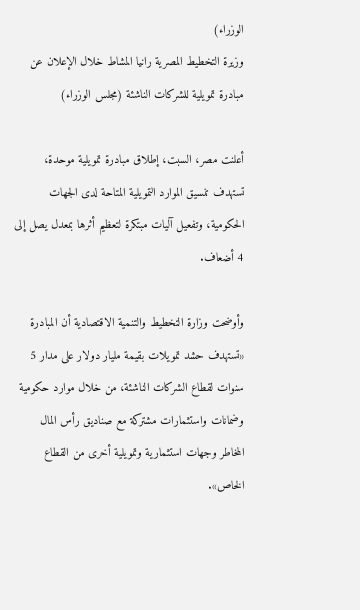الوزراء)
وزيرة التخطيط المصرية رانيا المشاط خلال الإعلان عن مبادرة تمويلية للشركات الناشئة (مجلس الوزراء)

أعلنت مصر، السبت، إطلاق مبادرة تمويلية موحدة، تستهدف تنسيق الموارد التمويلية المتاحة لدى الجهات الحكومية، وتفعيل آليات مبتكرة لتعظيم أثرها بمعدل يصل إلى 4 أضعاف.

وأوضحت وزارة التخطيط والتنمية الاقتصادية أن المبادرة «تستهدف حشد تمويلات بقيمة مليار دولار على مدار 5 سنوات لقطاع الشركات الناشئة، من خلال موارد حكومية وضمانات واستثمارات مشتركة مع صناديق رأس المال المخاطر وجهات استثمارية وتمويلية أخرى من القطاع الخاص».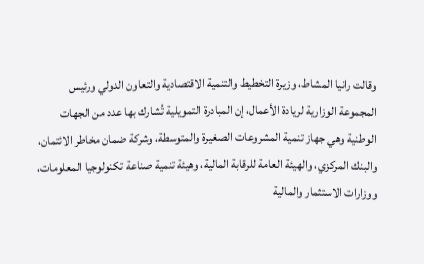وقالت رانيا المشاط، وزيرة التخطيط والتنمية الاقتصادية والتعاون الدولي ورئيس المجموعة الوزارية لريادة الأعمال، إن المبادرة التمويلية تُشارك بها عدد من الجهات الوطنية وهي جهاز تنمية المشروعات الصغيرة والمتوسطة، وشركة ضمان مخاطر الائتمان، والبنك المركزي، والهيئة العامة للرقابة المالية، وهيئة تنمية صناعة تكنولوجيا المعلومات، ووزارات الاستثمار والمالية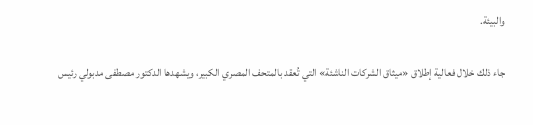والبيئة.

جاء ذلك خلال فعالية إطلاق «ميثاق الشركات الناشئة» التي تُعقد بالمتحف المصري الكبير، ويشهدها الدكتور مصطفى مدبولي رئيس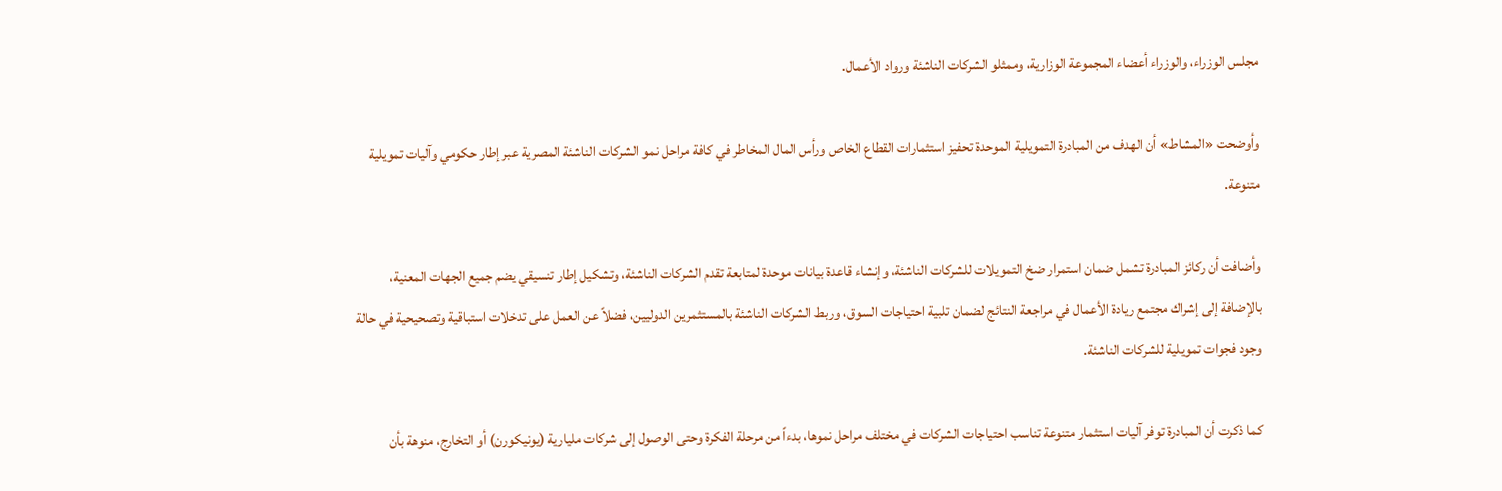مجلس الوزراء، والوزراء أعضاء المجموعة الوزارية، وممثلو الشركات الناشئة ورواد الأعمال.

وأوضحت «المشاط» أن الهدف من المبادرة التمويلية الموحدة تحفيز استثمارات القطاع الخاص ورأس المال المخاطر في كافة مراحل نمو الشركات الناشئة المصرية عبر إطار حكومي وآليات تمويلية متنوعة.

وأضافت أن ركائز المبادرة تشمل ضمان استمرار ضخ التمويلات للشركات الناشئة، وإنشاء قاعدة بيانات موحدة لمتابعة تقدم الشركات الناشئة، وتشكيل إطار تنسيقي يضم جميع الجهات المعنية، بالإضافة إلى إشراك مجتمع ريادة الأعمال في مراجعة النتائج لضمان تلبية احتياجات السوق، وربط الشركات الناشئة بالمستثمرين الدوليين، فضلاً عن العمل على تدخلات استباقية وتصحيحية في حالة وجود فجوات تمويلية للشركات الناشئة.

كما ذكرت أن المبادرة توفر آليات استثمار متنوعة تناسب احتياجات الشركات في مختلف مراحل نموها، بدءاً من مرحلة الفكرة وحتى الوصول إلى شركات مليارية (يونيكورن) أو التخارج، منوهة بأن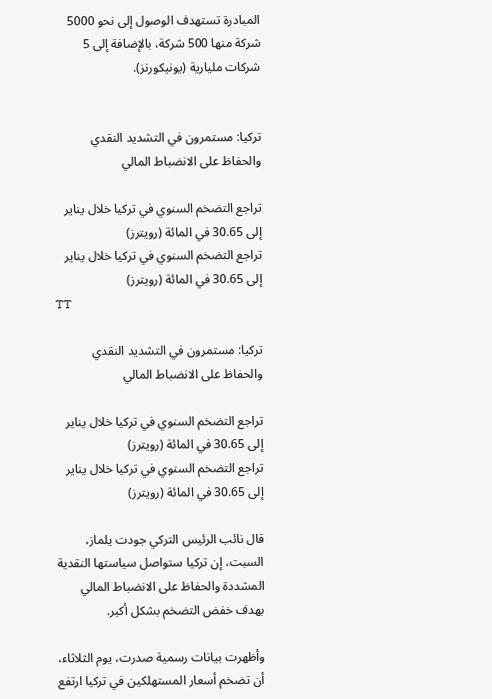المبادرة تستهدف الوصول إلى نحو 5000 شركة منها 500 شركة، بالإضافة إلى 5 شركات مليارية (يونيكورنز).


تركيا: مستمرون في التشديد النقدي والحفاظ على الانضباط المالي

تراجع التضخم السنوي في تركيا خلال يناير إلى 30.65 في المائة (رويترز)
تراجع التضخم السنوي في تركيا خلال يناير إلى 30.65 في المائة (رويترز)
TT

تركيا: مستمرون في التشديد النقدي والحفاظ على الانضباط المالي

تراجع التضخم السنوي في تركيا خلال يناير إلى 30.65 في المائة (رويترز)
تراجع التضخم السنوي في تركيا خلال يناير إلى 30.65 في المائة (رويترز)

قال نائب الرئيس التركي جودت يلماز، السبت، إن تركيا ستواصل سياستها النقدية المشددة والحفاظ على الانضباط المالي بهدف خفض التضخم بشكل أكبر.

وأظهرت بيانات رسمية صدرت، يوم الثلاثاء، أن تضخم أسعار المستهلكين في تركيا ارتفع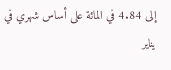إلى 4.84 في المائة على أساس شهري في يناير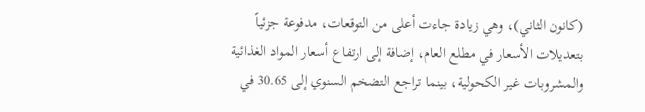(كانون الثاني)، وهي زيادة جاءت أعلى من التوقعات، مدفوعة جزئياً بتعديلات الأسعار في ‌مطلع العام، ‌إضافة إلى ارتفاع أسعار ‌المواد الغذائية والمشروبات غير ‌الكحولية، بينما تراجع التضخم السنوي إلى 30.65 في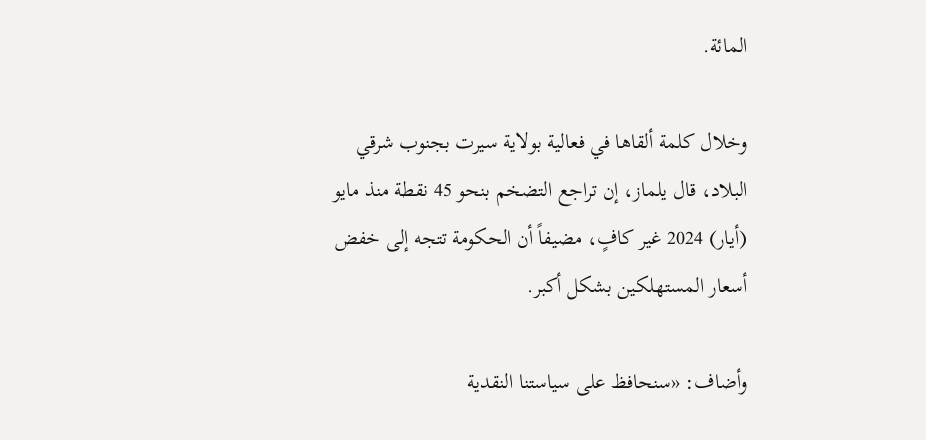المائة.

وخلال كلمة ألقاها في فعالية بولاية سيرت بجنوب شرقي البلاد، قال يلماز، إن تراجع التضخم بنحو 45 نقطة منذ مايو (أيار) 2024 غير كافٍ، مضيفاً أن الحكومة تتجه إلى خفض أسعار المستهلكين بشكل أكبر.

وأضاف: «سنحافظ على سياستنا ‌النقدية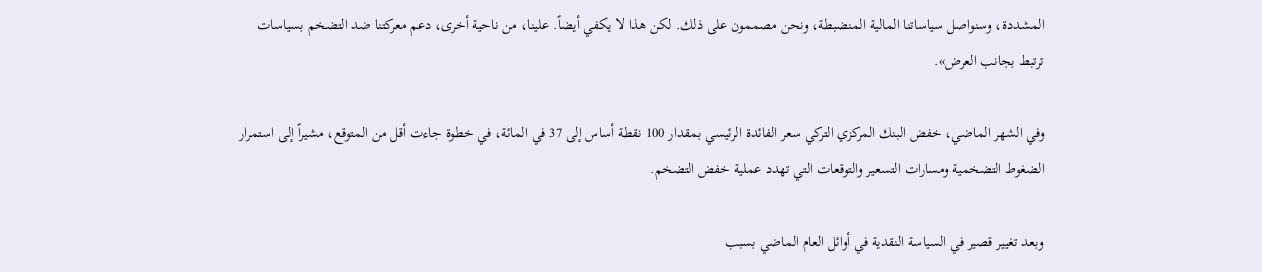المشددة، وسنواصل سياساتنا المالية المنضبطة، ونحن مصممون على ذلك. لكن هذا لا يكفي أيضاً. علينا، من ناحية أخرى، دعم معركتنا ضد التضخم بسياسات ترتبط بجانب العرض».

وفي الشهر الماضي، خفض البنك المركزي التركي سعر الفائدة الرئيسي بمقدار 100 نقطة أساس إلى 37 في المائة، في خطوة جاءت أقل من المتوقع، مشيراً إلى استمرار الضغوط التضخمية ومسارات التسعير والتوقعات التي تهدد عملية خفض التضخم.

وبعد تغيير قصير في السياسة النقدية في أوائل العام الماضي بسبب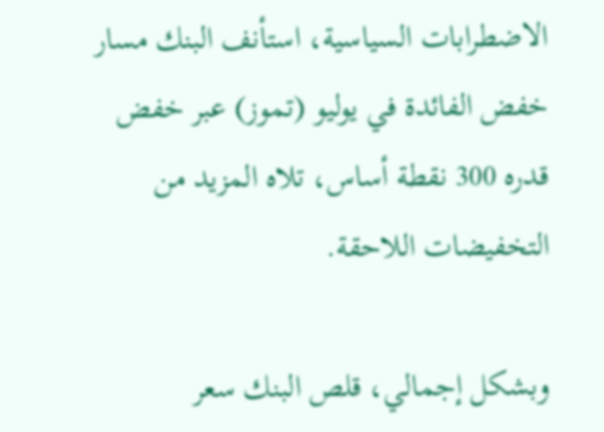الاضطرابات السياسية، استأنف البنك مسار خفض الفائدة في يوليو (تموز) عبر خفض قدره 300 نقطة أساس، تلاه المزيد من التخفيضات اللاحقة.

وبشكل إجمالي، قلص البنك سعر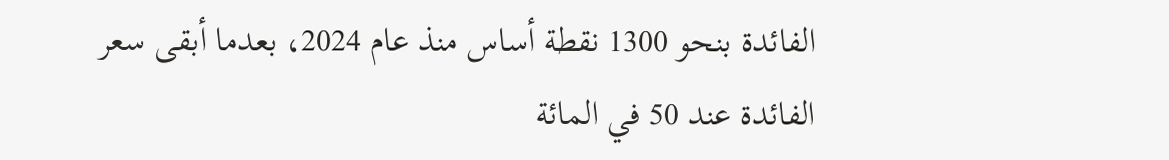الفائدة بنحو 1300 نقطة أساس منذ عام 2024، بعدما أبقى سعر الفائدة عند ‌50 في المائة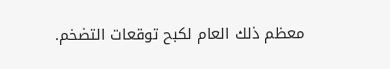معظم ذلك العام لكبح توقعات التضخم.